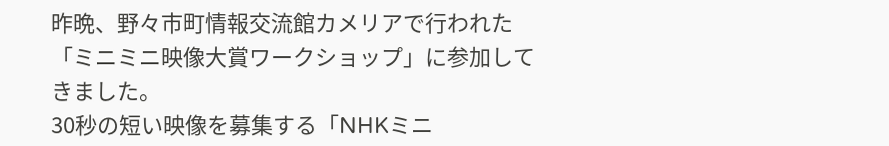昨晩、野々市町情報交流館カメリアで行われた「ミニミニ映像大賞ワークショップ」に参加してきました。
30秒の短い映像を募集する「NHKミニ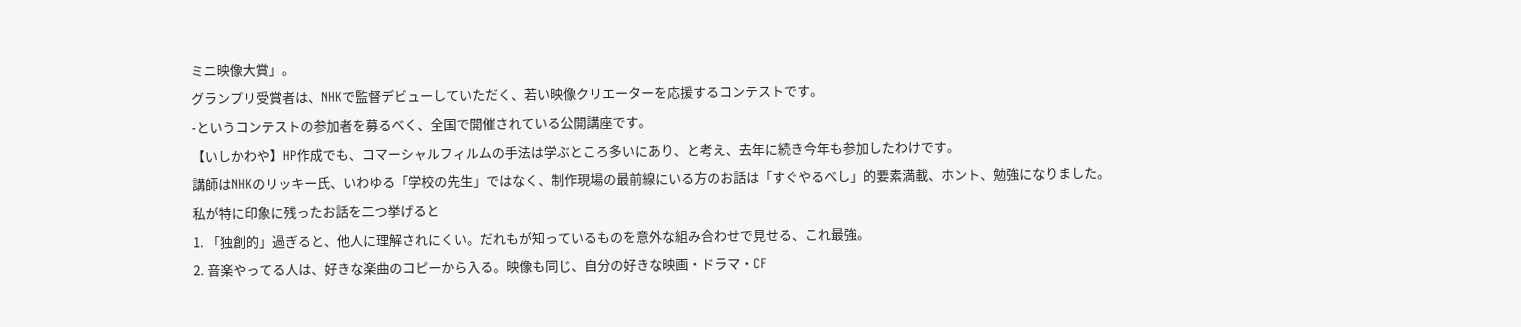ミニ映像大賞」。
グランプリ受賞者は、NHKで監督デビューしていただく、若い映像クリエーターを応援するコンテストです。
-というコンテストの参加者を募るべく、全国で開催されている公開講座です。
【いしかわや】HP作成でも、コマーシャルフィルムの手法は学ぶところ多いにあり、と考え、去年に続き今年も参加したわけです。
講師はNHKのリッキー氏、いわゆる「学校の先生」ではなく、制作現場の最前線にいる方のお話は「すぐやるべし」的要素満載、ホント、勉強になりました。
私が特に印象に残ったお話を二つ挙げると
1. 「独創的」過ぎると、他人に理解されにくい。だれもが知っているものを意外な組み合わせで見せる、これ最強。
2. 音楽やってる人は、好きな楽曲のコピーから入る。映像も同じ、自分の好きな映画・ドラマ・CF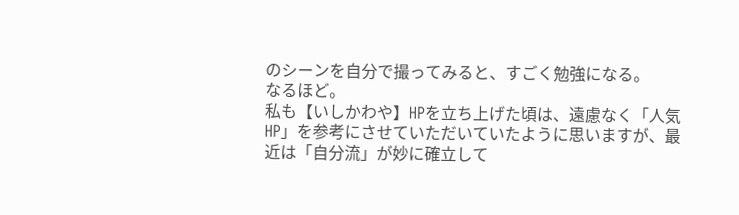のシーンを自分で撮ってみると、すごく勉強になる。
なるほど。
私も【いしかわや】HPを立ち上げた頃は、遠慮なく「人気HP」を参考にさせていただいていたように思いますが、最近は「自分流」が妙に確立して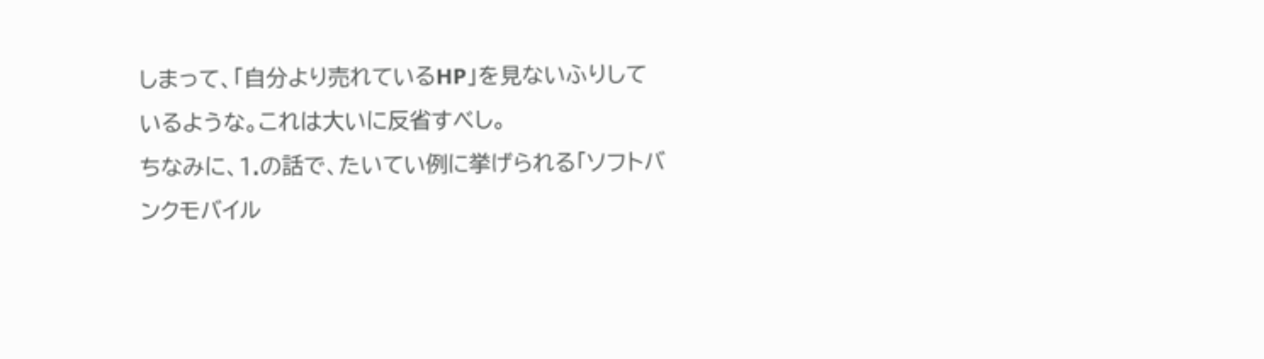しまって、「自分より売れているHP」を見ないふりしているような。これは大いに反省すべし。
ちなみに、1.の話で、たいてい例に挙げられる「ソフトバンクモバイル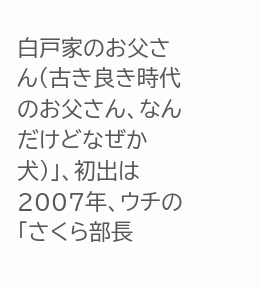白戸家のお父さん(古き良き時代のお父さん、なんだけどなぜか犬)」、初出は2007年、ウチの「さくら部長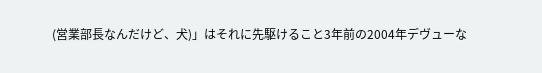(営業部長なんだけど、犬)」はそれに先駆けること3年前の2004年デヴューな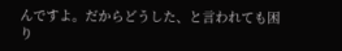んですよ。だからどうした、と言われても困り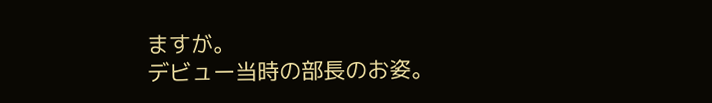ますが。
デビュー当時の部長のお姿。